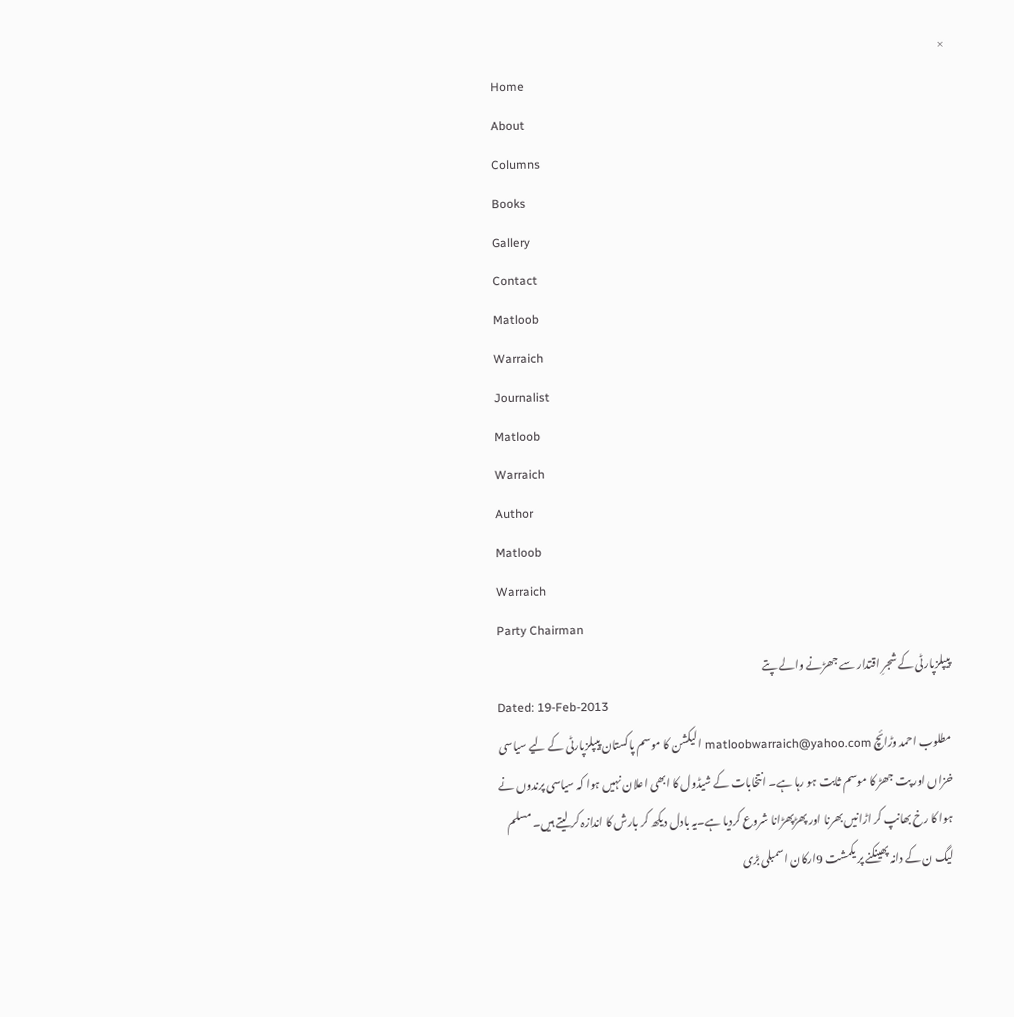×
Home
About
Columns
Books
Gallery
Contact
Matloob
Warraich
Journalist
Matloob
Warraich
Author
Matloob
Warraich
Party Chairman
پیپلزپارٹی کے شجرِ اقتدار سے جھڑنے والے پتے
Dated: 19-Feb-2013
مطلوب احمد وڑائچ matloobwarraich@yahoo.com الیکشن کا موسم پاکستان پیپلزپارٹی کے لیے سیاسی خزاں اور پت جھڑ کا موسم ثابت ہو رہا ہے۔ انتخابات کے شیڈول کا ابھی اعلان نہیں ہوا کہ سیاسی پرندوں نے ہوا کا رخ بھانپ کر اڑانیں بھرنا اور پھڑپھڑانا شروع کردیا ہے۔یہ بادل دیکھ کر بارش کا اندازہ کر لیتے ہیں۔ مسلم لیگ ن کے دانہ پھینکنے پر یکمشت 9ارکان اسمبلی بڑی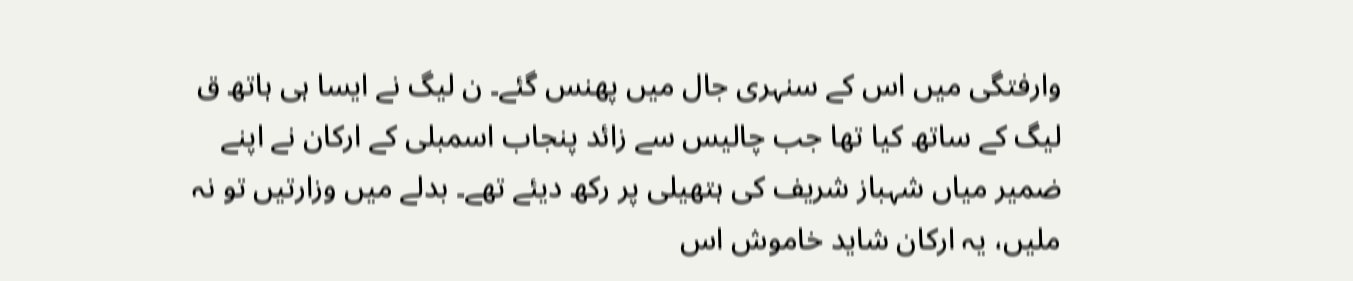وارفتگی میں اس کے سنہری جال میں پھنس گئے۔ ن لیگ نے ایسا ہی ہاتھ ق لیگ کے ساتھ کیا تھا جب چالیس سے زائد پنجاب اسمبلی کے ارکان نے اپنے ضمیر میاں شہباز شریف کی ہتھیلی پر رکھ دیئے تھے۔ بدلے میں وزارتیں تو نہ ملیں، یہ ارکان شاید خاموش اس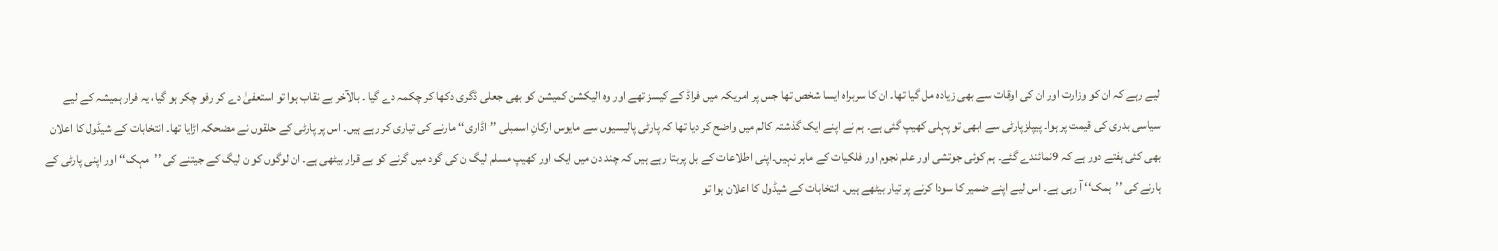لیے رہے کہ ان کو وزارت اور ان کی اوقات سے بھی زیادہ مل گیا تھا۔ ان کا سربراہ ایسا شخص تھا جس پر امریکہ میں فراڈ کے کیسز تھے اور وہ الیکشن کمیشن کو بھی جعلی ڈگری دکھا کر چکمہ دے گیا ۔ بالآخر بے نقاب ہوا تو استعفیٰ دے کر رفو چکر ہو گیا، یہ فرار ہمیشہ کے لیے سیاسی بدری کی قیمت پر ہوا۔ پیپلزپارٹی سے ابھی تو پہلی کھیپ گئی ہے۔ ہم نے اپنے ایک گذشتہ کالم میں واضح کر دیا تھا کہ پارٹی پالیسیوں سے مایوس ارکانِ اسمبلی ’’اڈاری‘‘ مارنے کی تیاری کر رہے ہیں۔ اس پر پارٹی کے حلقوں نے مضحکہ اڑایا تھا۔ انتخابات کے شیڈول کا اعلان بھی کئی ہفتے دور ہے کہ 9نمائندے گئے۔ ہم کوئی جوتشی اور علم نجوم اور فلکیات کے ماہر نہیں۔اپنی اطلاعات کے بل پربتا رہے ہیں کہ چند دن میں ایک اور کھیپ مسلم لیگ ن کی گود میں گرنے کو بے قرار بیٹھی ہے۔ ان لوگوں کو ن لیگ کے جیتنے کی ’’مہک‘‘ اور اپنی پارٹی کے ہارنے کی ’’ہمک‘‘ آ رہی ہے۔ اس لیے اپنے ضمیر کا سودا کرنے پر تیار بیٹھے ہیں۔ انتخابات کے شیڈول کا اعلان ہوا تو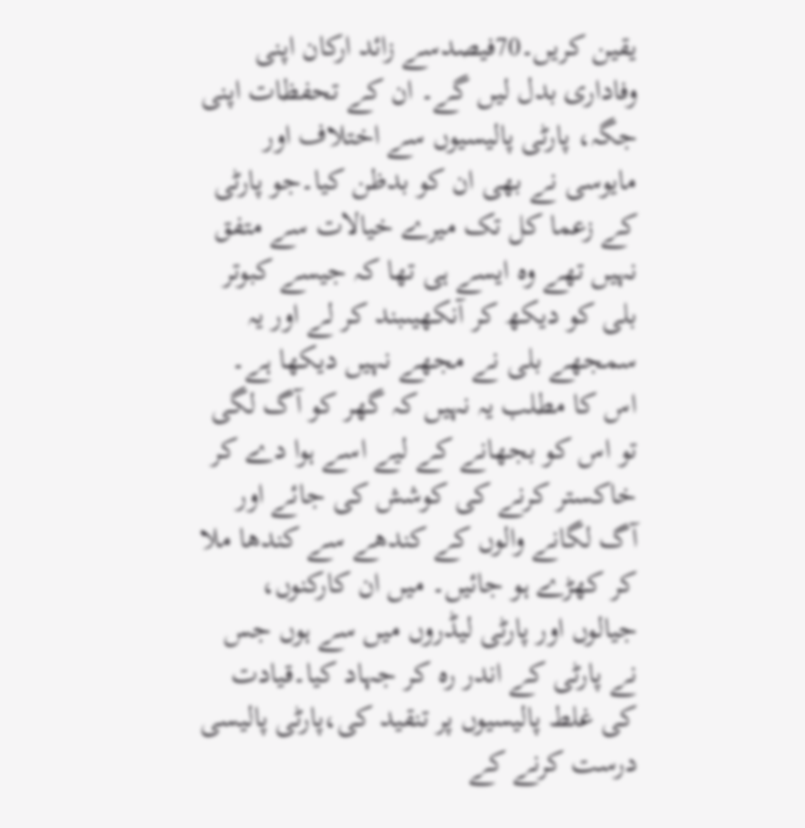یقین کریں۔70فیصدسے زائد ارکان اپنی وفاداری بدل لیں گے۔ ان کے تحفظات اپنی جگہ، پارٹی پالیسیوں سے اختلاف اور مایوسی نے بھی ان کو بدظن کیا۔جو پارٹی کے زعما کل تک میرے خیالات سے متفق نہیں تھے وہ ایسے ہی تھا کہ جیسے کبوتر بلی کو دیکھ کر آنکھیںبند کر لے اور یہ سمجھے بلی نے مجھے نہیں دیکھا ہے۔ اس کا مطلب یہ نہیں کہ گھر کو آگ لگی تو اس کو بجھانے کے لیے اسے ہوا دے کر خاکستر کرنے کی کوشش کی جائے اور آگ لگانے والوں کے کندھے سے کندھا ملا کر کھڑے ہو جائیں۔ میں ان کارکنوں، جیالوں اور پارٹی لیڈروں میں سے ہوں جس نے پارٹی کے اندر رہ کر جہاد کیا۔قیادت کی غلط پالیسیوں پر تنقید کی،پارٹی پالیسی درست کرنے کے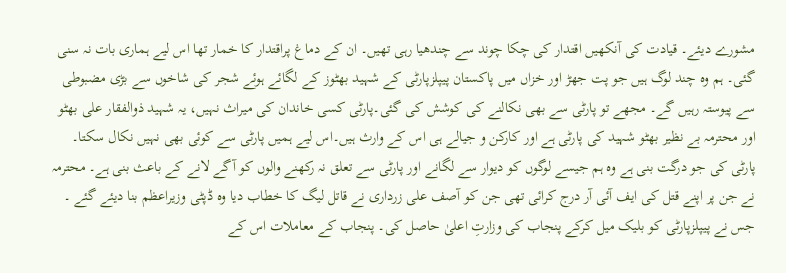مشورے دیئے۔ قیادت کی آنکھیں اقتدار کی چکا چوند سے چندھیا رہی تھیں۔ ان کے دماغ پراقتدار کا خمار تھا اس لیے ہماری بات نہ سنی گئی۔ ہم وہ چند لوگ ہیں جو پت جھڑ اور خزاں میں پاکستان پیپلزپارٹی کے شہید بھٹوز کے لگائے ہوئے شجر کی شاخوں سے بڑی مضبوطی سے پیوستہ رہیں گے۔ مجھے تو پارٹی سے بھی نکالنے کی کوشش کی گئی۔پارٹی کسی خاندان کی میراث نہیں، یہ شہید ذوالفقار علی بھٹو اور محترمہ بے نظیر بھٹو شہید کی پارٹی ہے اور کارکن و جیالے ہی اس کے وارث ہیں۔اس لیے ہمیں پارٹی سے کوئی بھی نہیں نکال سکتا۔ پارٹی کی جو درگت بنی ہے وہ ہم جیسے لوگوں کو دیوار سے لگانے اور پارٹی سے تعلق نہ رکھنے والوں کو آگے لانے کے باعث بنی ہے۔ محترمہ نے جن پر اپنے قتل کی ایف آئی آر درج کرائی تھی جن کو آصف علی زرداری نے قاتل لیگ کا خطاب دیا وہ ڈپٹی وزیراعظم بنا دیئے گئے ۔ جس نے پیپلزپارٹی کو بلیک میل کرکے پنجاب کی وزارتِ اعلیٰ حاصل کی۔ پنجاب کے معاملات اس کے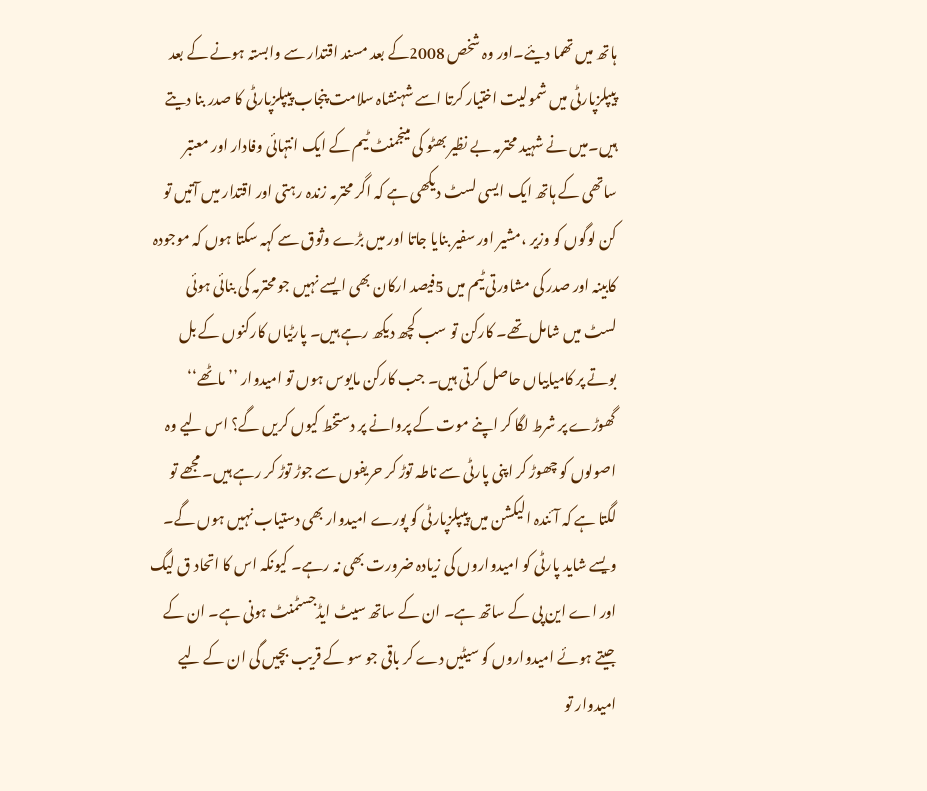ہاتھ میں تھما دیئے۔اور وہ شخص 2008کے بعد مسند اقتدار سے وابستہ ہونے کے بعد پیپلزپارٹی میں شمولیت اختیار کرتا اسے شہنشاہ سلامت پنجاب پیپلزپارٹی کا صدر بنا دیتے ہیں۔میں نے شہید محترمہ بے نظیر بھٹو کی مینجمنٹ ٹیم کے ایک انتہائی وفادار اور معتبر ساتھی کے ہاتھ ایک ایسی لسٹ دیکھی ہے کہ اگر محترمہ زندہ رہتی اور اقتدار میں آتیں تو کن لوگوں کو وزیر ،مشیر اور سفیر بنایا جاتا اور میں بڑے وثوق سے کہہ سکتا ہوں کہ موجودہ کابینہ اور صدر کی مشاورتی ٹیم میں 5فیصد ارکان بھی ایسے نہیں جو محترمہ کی بنائی ہوئی لسٹ میں شامل تھے۔ کارکن تو سب کچھ دیکھ رہے ہیں۔ پارٹیاں کارکنوں کے بل بوتے پر کامیابیاں حاصل کرتی ہیں۔ جب کارکن مایوس ہوں تو امیدوار ’’ماٹھے‘‘ گھوڑے پر شرط لگا کر اپنے موت کے پروانے پر دستخط کیوں کریں گے؟ اس لیے وہ اصولوں کو چھوڑ کر اپنی پارٹی سے ناطہ توڑ کر حریفوں سے جوڑ توڑ کر رہے ہیں۔ مجھے تو لگتا ہے کہ آئندہ الیکشن میں پیپلزپارٹی کو پورے امیدوار بھی دستیاب نہیں ہوں گے۔ ویسے شاید پارٹی کو امیدواروں کی زیادہ ضرورت بھی نہ رہے۔ کیونکہ اس کا اتحاد ق لیگ اور اے این پی کے ساتھ ہے۔ ان کے ساتھ سیٹ ایڈجسٹمنٹ ہونی ہے۔ ان کے جیتے ہوئے امیدواروں کو سیٹیں دے کر باقی جو سو کے قریب بچیں گی ان کے لیے امیدوار تو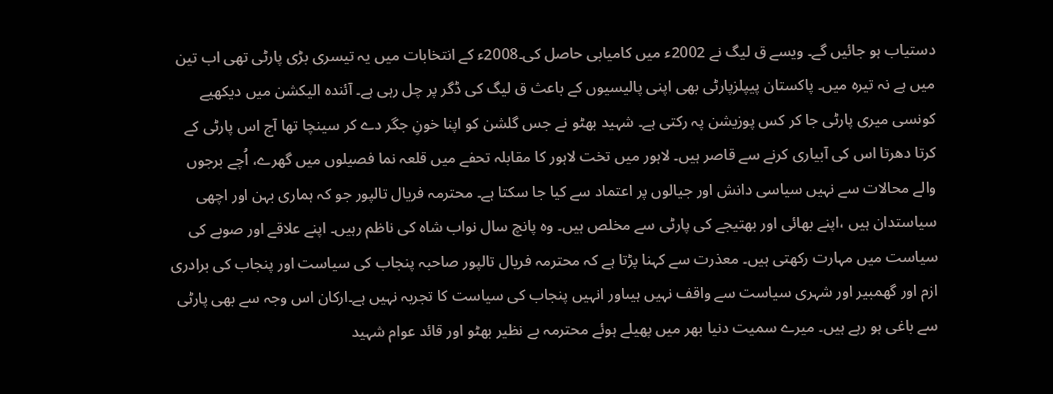دستیاب ہو جائیں گے۔ ویسے ق لیگ نے 2002ء میں کامیابی حاصل کی۔2008ء کے انتخابات میں یہ تیسری بڑی پارٹی تھی اب تین میں ہے نہ تیرہ میں۔ پاکستان پیپلزپارٹی بھی اپنی پالیسیوں کے باعث ق لیگ کی ڈگر پر چل رہی ہے۔ آئندہ الیکشن میں دیکھیے کونسی میری پارٹی جا کر کس پوزیشن پہ رکتی ہے۔ شہید بھٹو نے جس گلشن کو اپنا خونِ جگر دے کر سینچا تھا آج اس پارٹی کے کرتا دھرتا اس کی آبیاری کرنے سے قاصر ہیں۔ لاہور میں تخت لاہور کا مقابلہ تحفے میں قلعہ نما فصیلوں میں گھرے، اُچے برجوں والے محالات سے نہیں سیاسی دانش اور جیالوں پر اعتماد سے کیا جا سکتا ہے۔ محترمہ فریال تالپور جو کہ ہماری بہن اور اچھی سیاستدان ہیں ،اپنے بھائی اور بھتیجے کی پارٹی سے مخلص ہیں۔ وہ پانچ سال نواب شاہ کی ناظم رہیں۔ اپنے علاقے اور صوبے کی سیاست میں مہارت رکھتی ہیں۔ معذرت سے کہنا پڑتا ہے کہ محترمہ فریال تالپور صاحبہ پنجاب کی سیاست اور پنجاب کی برادری ازم اور گھمبیر اور شہری سیاست سے واقف نہیں ہیںاور انہیں پنجاب کی سیاست کا تجربہ نہیں ہے۔ارکان اس وجہ سے بھی پارٹی سے باغی ہو رہے ہیں۔ میرے سمیت دنیا بھر میں پھیلے ہوئے محترمہ بے نظیر بھٹو اور قائد عوام شہید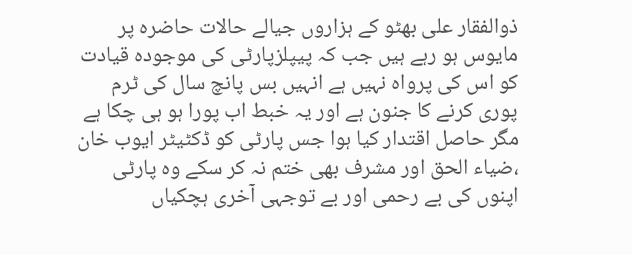ذوالفقار علی بھٹو کے ہزاروں جیالے حالات حاضرہ پر مایوس ہو رہے ہیں جب کہ پیپلزپارٹی کی موجودہ قیادت کو اس کی پرواہ نہیں ہے انہیں بس پانچ سال کی ٹرم پوری کرنے کا جنون ہے اور یہ خبط اب پورا ہو ہی چکا ہے مگر حاصل اقتدار کیا ہوا جس پارٹی کو ڈکٹیٹر ایوب خان ،ضیاء الحق اور مشرف بھی ختم نہ کر سکے وہ پارٹی اپنوں کی بے رحمی اور بے توجہی آخری ہچکیاں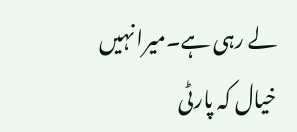لے رہی ہے۔میرا نہیں خیال کہ پارٹی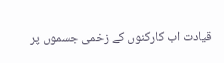قیادت اب کارکنوں کے زخمی جسموں پر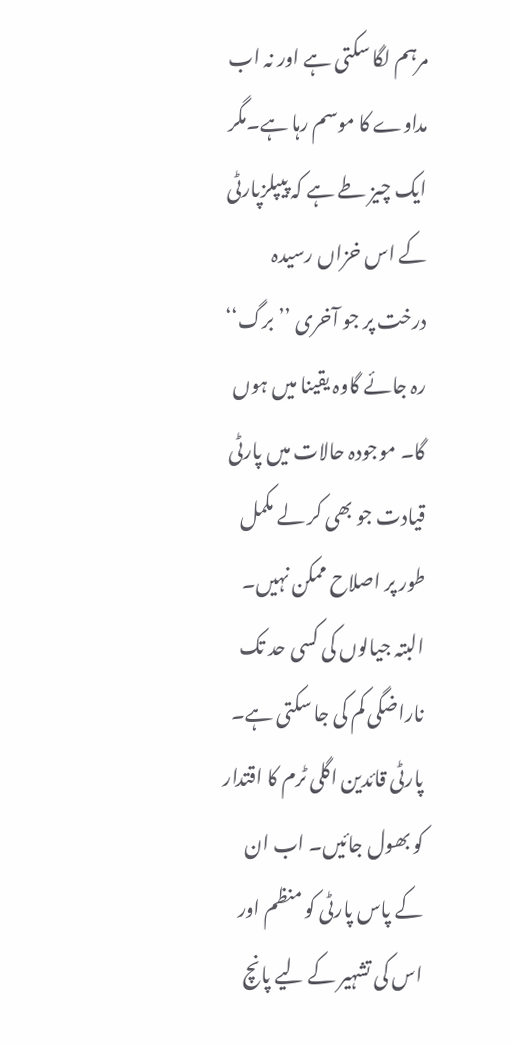مرہم لگا سکتی ہے اور نہ اب مداوے کا موسم رہا ہے۔مگر ایک چیز طے ہے کہ پیپلزپارٹی کے اس خزاں رسیدہ درخت پر جو آخری ’’برگ‘‘ رہ جائے گاوہ یقینا میں ہوں گا۔ موجودہ حالات میں پارٹی قیادت جو بھی کر لے مکمل طور پر اصلاح ممکن نہیں۔ البتہ جیالوں کی کسی حد تک ناراضگی کم کی جا سکتی ہے۔ پارٹی قائدین اگلی ٹرم کا اقتدار کو بھول جائیں۔ اب ان کے پاس پارٹی کو منظم اور اس کی تشہیر کے لیے پانچ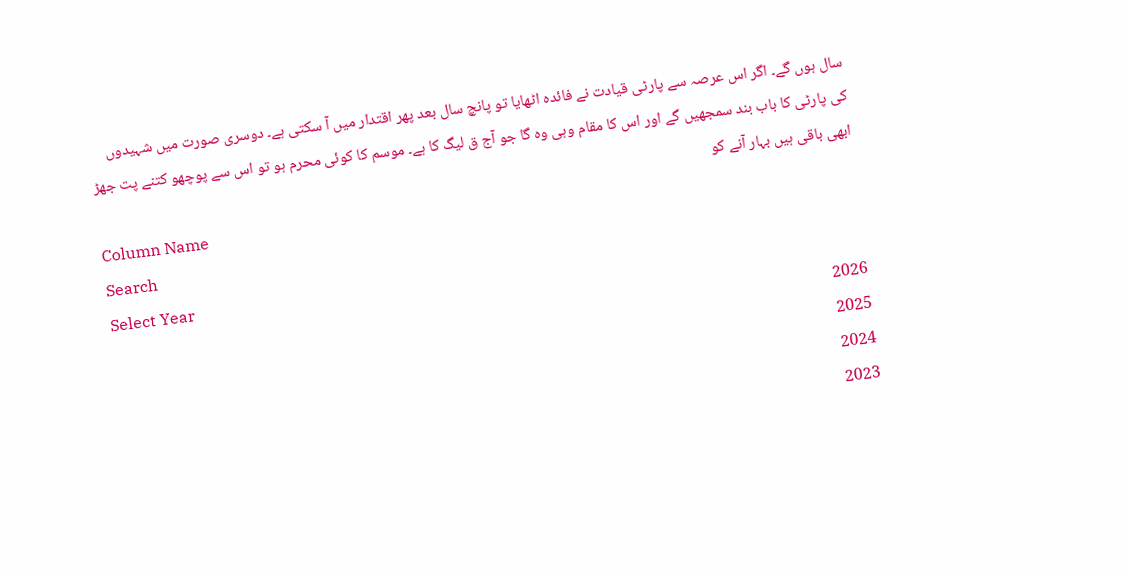سال ہوں گے۔ اگر اس عرصہ سے پارٹی قیادت نے فائدہ اٹھایا تو پانچ سال بعد پھر اقتدار میں آ سکتی ہے۔ دوسری صورت میں شہیدوں کی پارٹی کا باب بند سمجھیں گے اور اس کا مقام وہی وہ گا جو آج ق لیگ کا ہے۔ موسم کا کوئی محرم ہو تو اس سے پوچھو کتنے پت جھڑ ابھی باقی ہیں بہار آنے کو
Column Name
Search
Select Year
2026
2025
2024
2023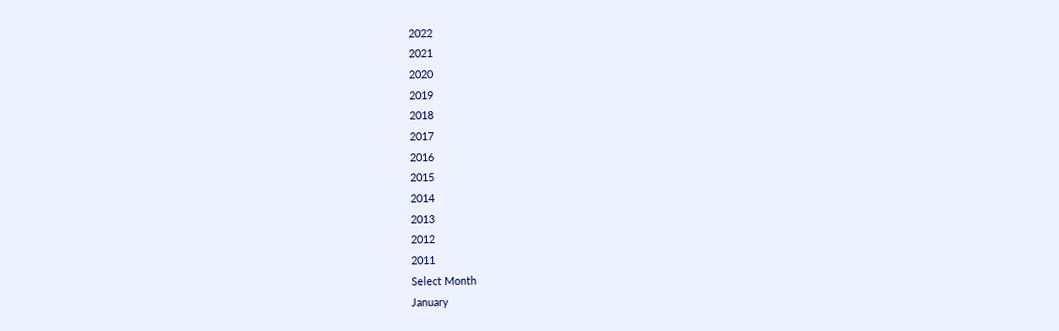2022
2021
2020
2019
2018
2017
2016
2015
2014
2013
2012
2011
Select Month
January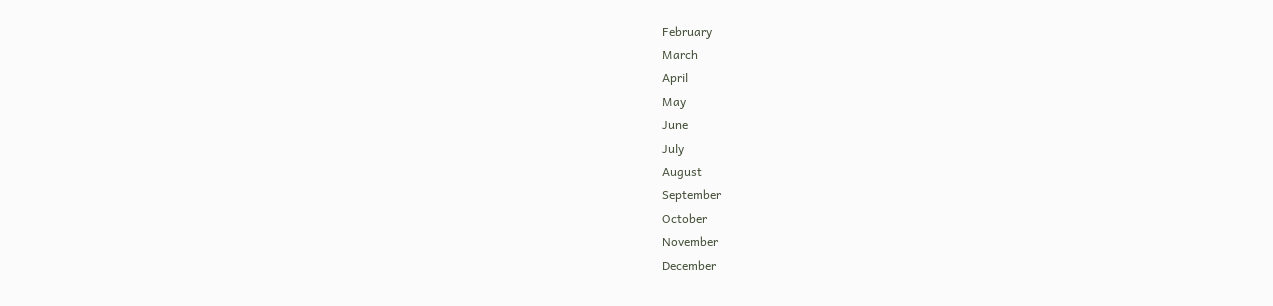February
March
April
May
June
July
August
September
October
November
December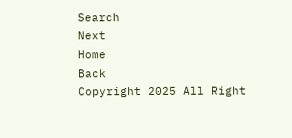Search
Next
Home
Back
Copyright 2025 All Right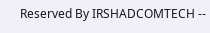Reserved By IRSHADCOMTECH --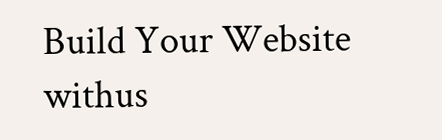Build Your Website withus